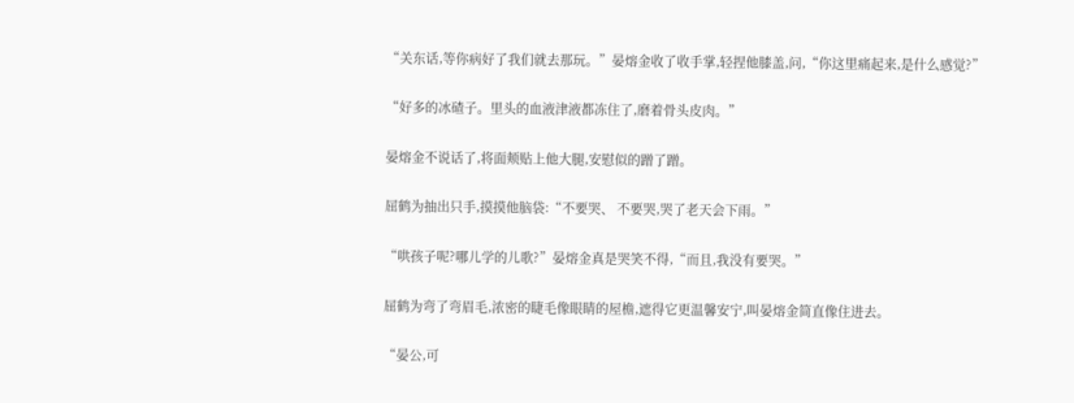“关东话,等你病好了我们就去那玩。”晏熔金收了收手掌,轻捏他膝盖,问,“你这里痛起来,是什么感觉?”

“好多的冰碴子。里头的血液津液都冻住了,磨着骨头皮肉。”

晏熔金不说话了,将面颊贴上他大腿,安慰似的蹭了蹭。

屈鹤为抽出只手,摸摸他脑袋:“不要哭、 不要哭,哭了老天会下雨。”

“哄孩子呢?哪儿学的儿歌?”晏熔金真是哭笑不得,“而且,我没有要哭。”

屈鹤为弯了弯眉毛,浓密的睫毛像眼睛的屋檐,遮得它更温馨安宁,叫晏熔金简直像住进去。

“晏公,可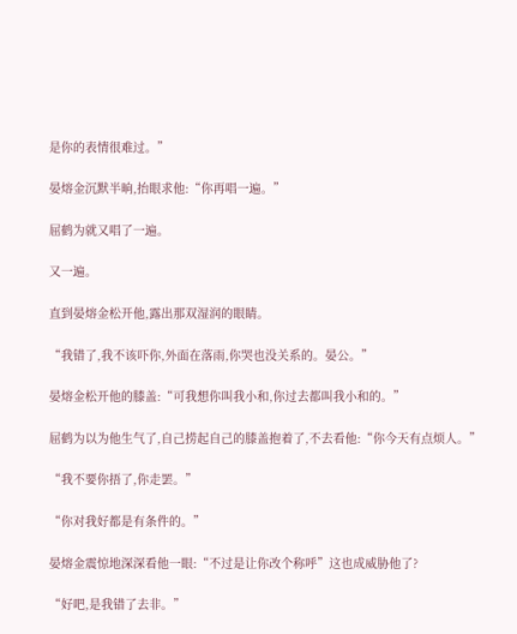是你的表情很难过。”

晏熔金沉默半晌,抬眼求他:“你再唱一遍。”

屈鹤为就又唱了一遍。

又一遍。

直到晏熔金松开他,露出那双湿润的眼睛。

“我错了,我不该吓你,外面在落雨,你哭也没关系的。晏公。”

晏熔金松开他的膝盖:“可我想你叫我小和,你过去都叫我小和的。”

屈鹤为以为他生气了,自己捞起自己的膝盖抱着了,不去看他:“你今天有点烦人。”

“我不要你捂了,你走罢。”

“你对我好都是有条件的。”

晏熔金震惊地深深看他一眼:“不过是让你改个称呼”这也成威胁他了?

“好吧,是我错了去非。”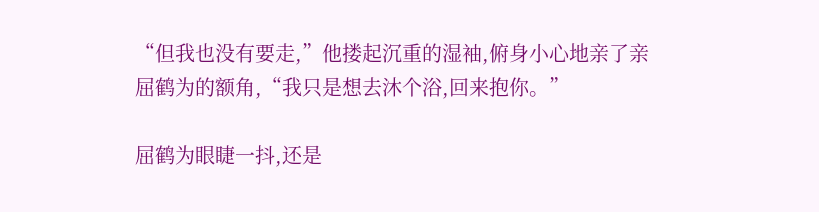“但我也没有要走,”他搂起沉重的湿袖,俯身小心地亲了亲屈鹤为的额角,“我只是想去沐个浴,回来抱你。”

屈鹤为眼睫一抖,还是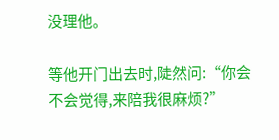没理他。

等他开门出去时,陡然问:“你会不会觉得,来陪我很麻烦?”